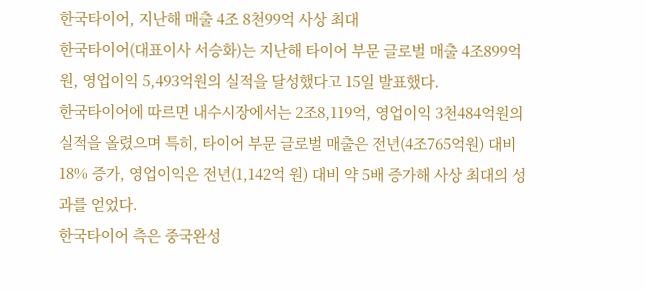한국타이어, 지난해 매출 4조 8천99억 사상 최대
한국타이어(대표이사 서승화)는 지난해 타이어 부문 글로벌 매출 4조899억원, 영업이익 5,493억원의 실적을 달성했다고 15일 발표했다.
한국타이어에 따르면 내수시장에서는 2조8,119억, 영업이익 3천484억원의 실적을 올렸으며 특히, 타이어 부문 글로벌 매출은 전년(4조765억원) 대비 18% 증가, 영업이익은 전년(1,142억 원) 대비 약 5배 증가해 사상 최대의 성과를 얻었다.
한국타이어 측은 중국완성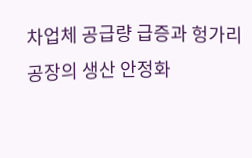차업체 공급량 급증과 헝가리 공장의 생산 안정화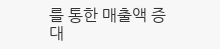를 통한 매출액 증대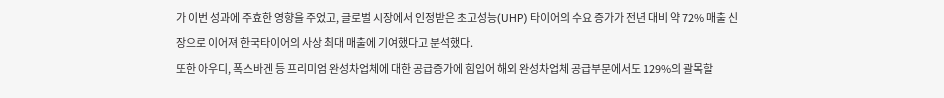가 이번 성과에 주효한 영향을 주었고, 글로벌 시장에서 인정받은 초고성능(UHP) 타이어의 수요 증가가 전년 대비 약 72% 매출 신장으로 이어져 한국타이어의 사상 최대 매출에 기여했다고 분석했다.
또한 아우디, 폭스바겐 등 프리미엄 완성차업체에 대한 공급증가에 힘입어 해외 완성차업체 공급부문에서도 129%의 괄목할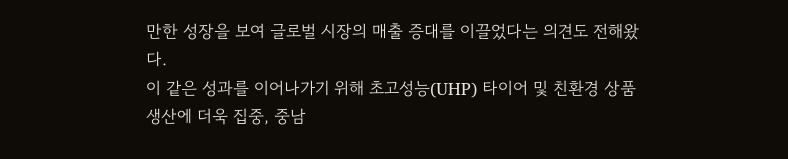만한 성장을 보여 글로벌 시장의 매출 증대를 이끌었다는 의견도 전해왔다.
이 같은 성과를 이어나가기 위해 초고성능(UHP) 타이어 및 친환경 상품 생산에 더욱 집중, 중남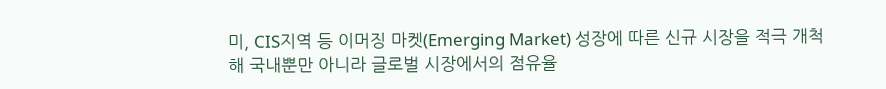미, CIS지역 등 이머징 마켓(Emerging Market) 성장에 따른 신규 시장을 적극 개척해 국내뿐만 아니라 글로벌 시장에서의 점유율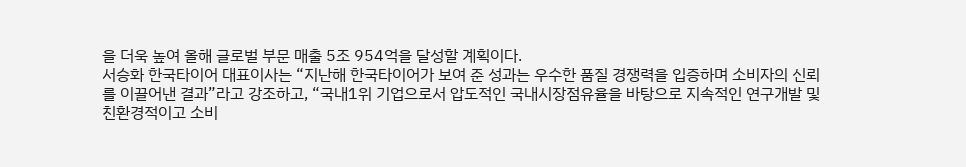을 더욱 높여 올해 글로벌 부문 매출 5조 954억을 달성할 계획이다.
서승화 한국타이어 대표이사는 “지난해 한국타이어가 보여 준 성과는 우수한 품질 경쟁력을 입증하며 소비자의 신뢰를 이끌어낸 결과”라고 강조하고, “국내1위 기업으로서 압도적인 국내시장점유율을 바탕으로 지속적인 연구개발 및 친환경적이고 소비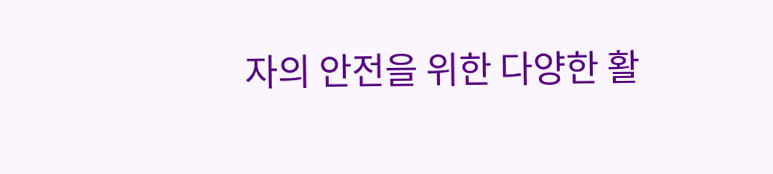자의 안전을 위한 다양한 활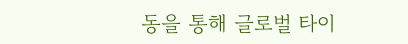동을 통해 글로벌 타이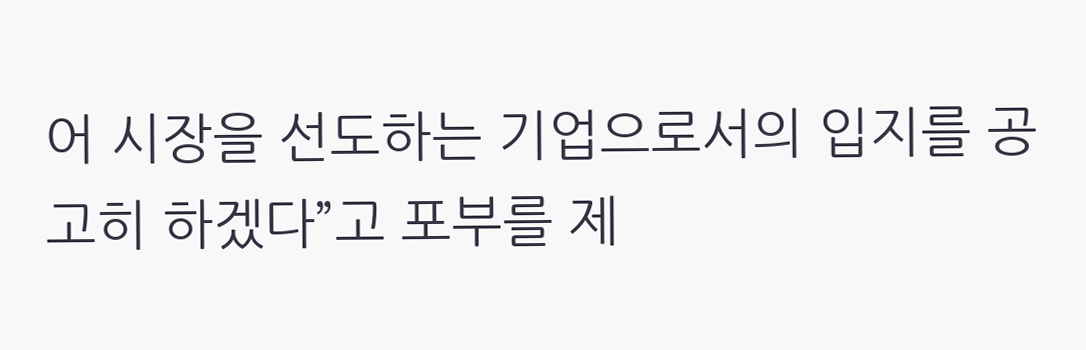어 시장을 선도하는 기업으로서의 입지를 공고히 하겠다”고 포부를 제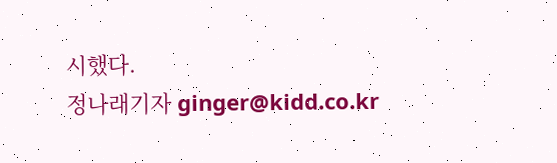시했다.
정나래기자 ginger@kidd.co.kr